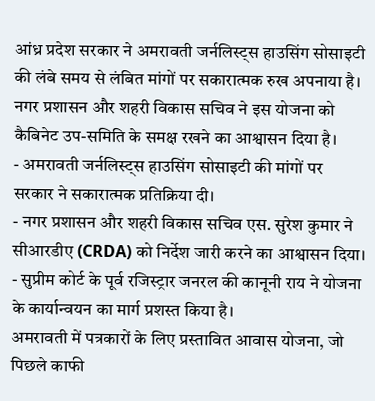आंध्र प्रदेश सरकार ने अमरावती जर्नलिस्ट्स हाउसिंग सोसाइटी की लंबे समय से लंबित मांगों पर सकारात्मक रुख अपनाया है। नगर प्रशासन और शहरी विकास सचिव ने इस योजना को कैबिनेट उप-समिति के समक्ष रखने का आश्वासन दिया है।
- अमरावती जर्नलिस्ट्स हाउसिंग सोसाइटी की मांगों पर सरकार ने सकारात्मक प्रतिक्रिया दी।
- नगर प्रशासन और शहरी विकास सचिव एस. सुरेश कुमार ने सीआरडीए (CRDA) को निर्देश जारी करने का आश्वासन दिया।
- सुप्रीम कोर्ट के पूर्व रजिस्ट्रार जनरल की कानूनी राय ने योजना के कार्यान्वयन का मार्ग प्रशस्त किया है।
अमरावती में पत्रकारों के लिए प्रस्तावित आवास योजना, जो पिछले काफी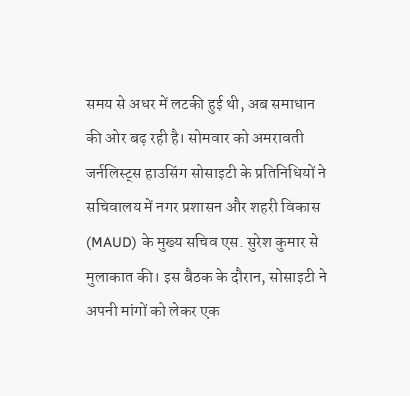समय से अधर में लटकी हुई थी, अब समाधान की ओर बढ़ रही है। सोमवार को अमरावती जर्नलिस्ट्स हाउसिंग सोसाइटी के प्रतिनिधियों ने सचिवालय में नगर प्रशासन और शहरी विकास (MAUD) के मुख्य सचिव एस. सुरेश कुमार से मुलाकात की। इस बैठक के दौरान, सोसाइटी ने अपनी मांगों को लेकर एक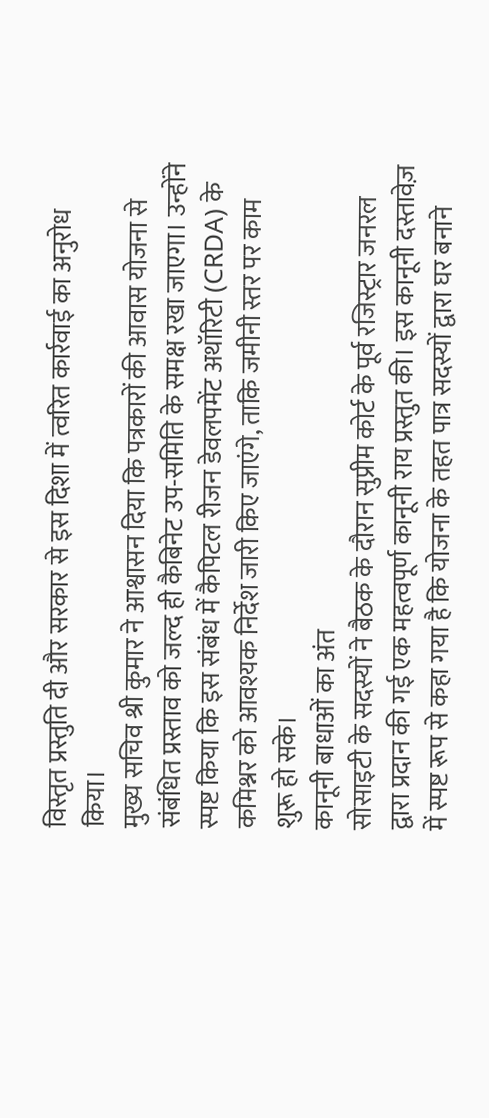विस्तृत प्रस्तुति दी और सरकार से इस दिशा में त्वरित कार्रवाई का अनुरोध किया।
मुख्य सचिव श्री कुमार ने आश्वासन दिया कि पत्रकारों की आवास योजना से संबंधित प्रस्ताव को जल्द ही कैबिनेट उप-समिति के समक्ष रखा जाएगा। उन्होंने स्पष्ट किया कि इस संबंध में कैपिटल रीजन डेवलपमेंट अथॉरिटी (CRDA) के कमिश्नर को आवश्यक निर्देश जारी किए जाएंगे, ताकि जमीनी स्तर पर काम शुरू हो सके।
कानूनी बाधाओं का अंत
सोसाइटी के सदस्यों ने बैठक के दौरान सुप्रीम कोर्ट के पूर्व रजिस्ट्रार जनरल द्वारा प्रदान की गई एक महत्वपूर्ण कानूनी राय प्रस्तुत की। इस कानूनी दस्तावेज़ में स्पष्ट रूप से कहा गया है कि योजना के तहत पात्र सदस्यों द्वारा घर बनाने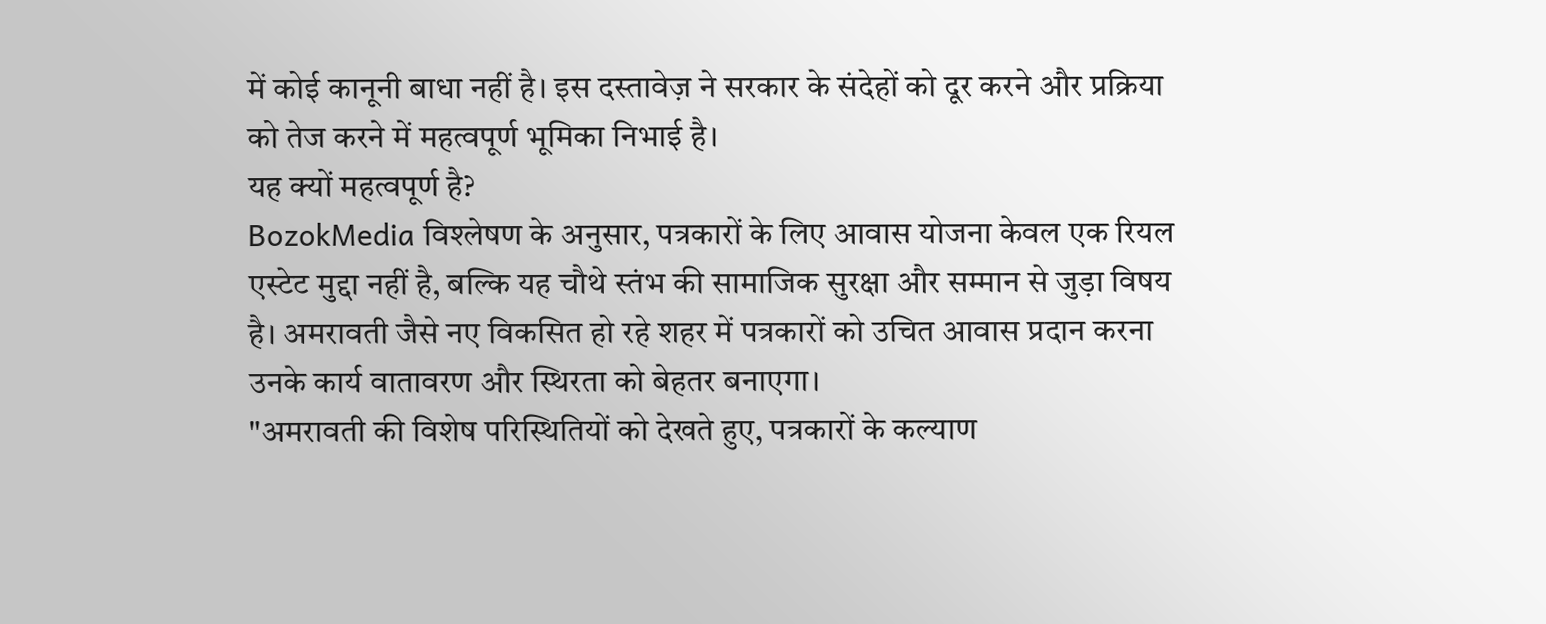में कोई कानूनी बाधा नहीं है। इस दस्तावेज़ ने सरकार के संदेहों को दूर करने और प्रक्रिया को तेज करने में महत्वपूर्ण भूमिका निभाई है।
यह क्यों महत्वपूर्ण है?
BozokMedia विश्लेषण के अनुसार, पत्रकारों के लिए आवास योजना केवल एक रियल एस्टेट मुद्दा नहीं है, बल्कि यह चौथे स्तंभ की सामाजिक सुरक्षा और सम्मान से जुड़ा विषय है। अमरावती जैसे नए विकसित हो रहे शहर में पत्रकारों को उचित आवास प्रदान करना उनके कार्य वातावरण और स्थिरता को बेहतर बनाएगा।
"अमरावती की विशेष परिस्थितियों को देखते हुए, पत्रकारों के कल्याण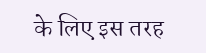के लिए इस तरह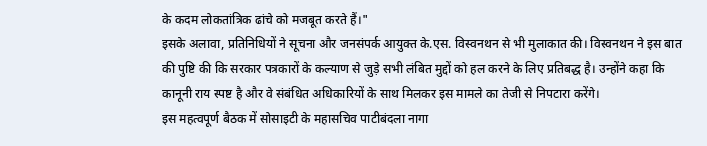के कदम लोकतांत्रिक ढांचे को मजबूत करते हैं।"
इसके अलावा, प्रतिनिधियों ने सूचना और जनसंपर्क आयुक्त के.एस. विस्वनथन से भी मुलाकात की। विस्वनथन ने इस बात की पुष्टि की कि सरकार पत्रकारों के कल्याण से जुड़े सभी लंबित मुद्दों को हल करने के लिए प्रतिबद्ध है। उन्होंने कहा कि कानूनी राय स्पष्ट है और वे संबंधित अधिकारियों के साथ मिलकर इस मामले का तेजी से निपटारा करेंगे।
इस महत्वपूर्ण बैठक में सोसाइटी के महासचिव पाटीबंदला नागा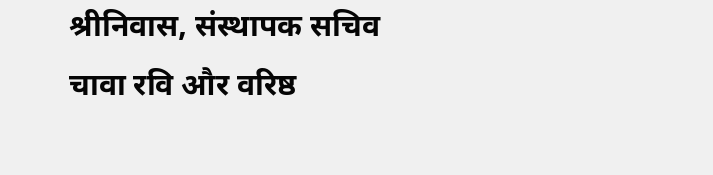श्रीनिवास, संस्थापक सचिव चावा रवि और वरिष्ठ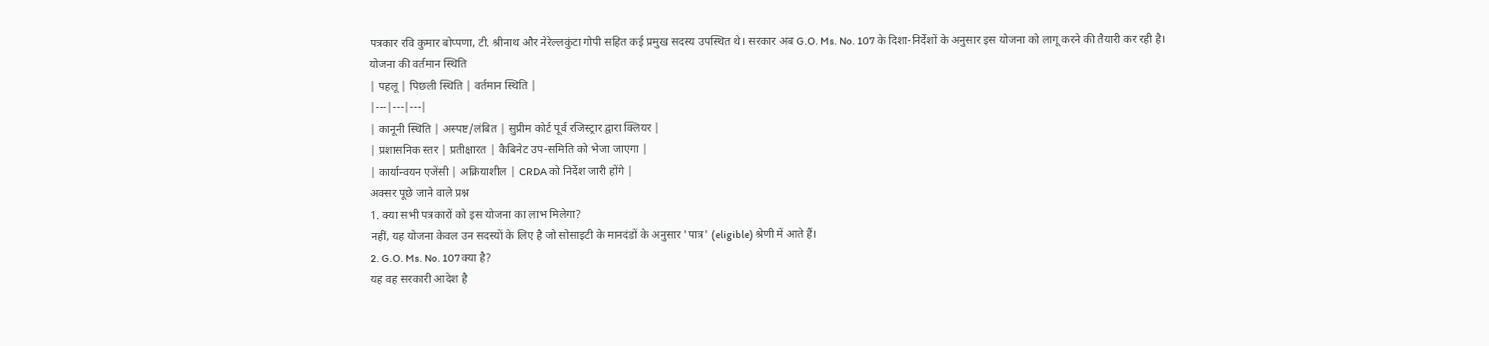पत्रकार रवि कुमार बोप्पणा, टी. श्रीनाथ और नेरेल्लकुंटा गोपी सहित कई प्रमुख सदस्य उपस्थित थे। सरकार अब G.O. Ms. No. 107 के दिशा-निर्देशों के अनुसार इस योजना को लागू करने की तैयारी कर रही है।
योजना की वर्तमान स्थिति
| पहलू | पिछली स्थिति | वर्तमान स्थिति |
|---|---|---|
| कानूनी स्थिति | अस्पष्ट/लंबित | सुप्रीम कोर्ट पूर्व रजिस्ट्रार द्वारा क्लियर |
| प्रशासनिक स्तर | प्रतीक्षारत | कैबिनेट उप-समिति को भेजा जाएगा |
| कार्यान्वयन एजेंसी | अक्रियाशील | CRDA को निर्देश जारी होंगे |
अक्सर पूछे जाने वाले प्रश्न
1. क्या सभी पत्रकारों को इस योजना का लाभ मिलेगा?
नहीं, यह योजना केवल उन सदस्यों के लिए है जो सोसाइटी के मानदंडों के अनुसार 'पात्र' (eligible) श्रेणी में आते हैं।
2. G.O. Ms. No. 107 क्या है?
यह वह सरकारी आदेश है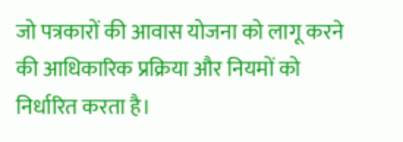जो पत्रकारों की आवास योजना को लागू करने की आधिकारिक प्रक्रिया और नियमों को निर्धारित करता है।